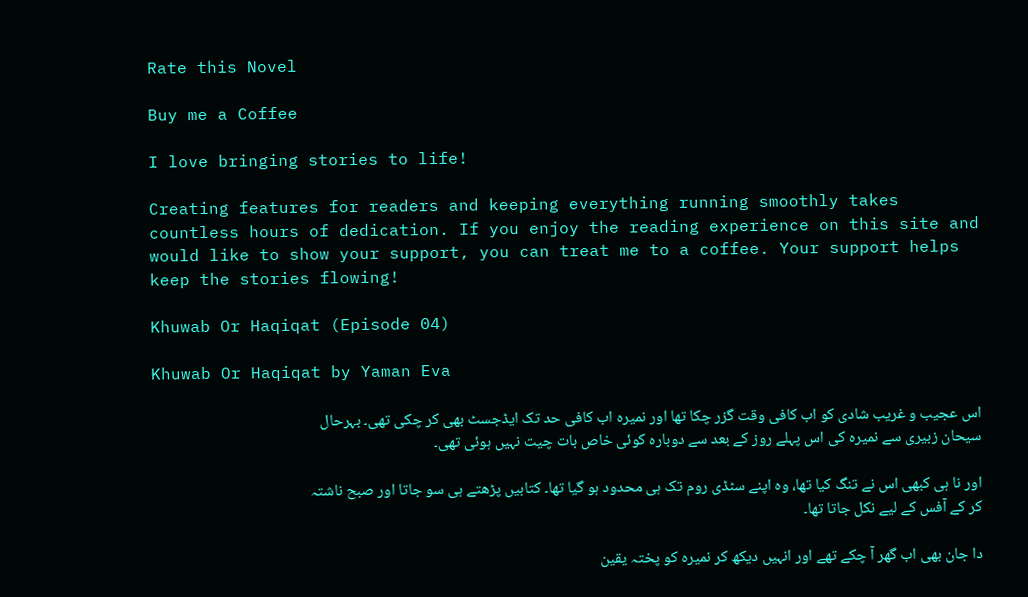Rate this Novel

Buy me a Coffee

I love bringing stories to life!

Creating features for readers and keeping everything running smoothly takes countless hours of dedication. If you enjoy the reading experience on this site and would like to show your support, you can treat me to a coffee. Your support helps keep the stories flowing!

Khuwab Or Haqiqat (Episode 04)

Khuwab Or Haqiqat by Yaman Eva

اس عجیب و غریب شادی کو اب کافی وقت گزر چکا تھا اور نمیرہ اب کافی حد تک ایڈجسٹ بھی کر چکی تھی۔ بہرحال سیحان زبیری سے نمیرہ کی اس پہلے روز کے بعد سے دوبارہ کوئی خاص بات چیت نہیں ہوئی تھی۔

اور نا ہی کبھی اس نے تنگ کیا تھا، وہ اپنے سٹڈی روم تک ہی محدود ہو گیا تھا۔ کتابیں پڑھتے ہی سو جاتا اور صبح ناشتہ کر کے آفس کے لیے نکل جاتا تھا۔

دا جان بھی اب گھر آ چکے تھے اور انہیں دیکھ کر نمیرہ کو پختہ یقین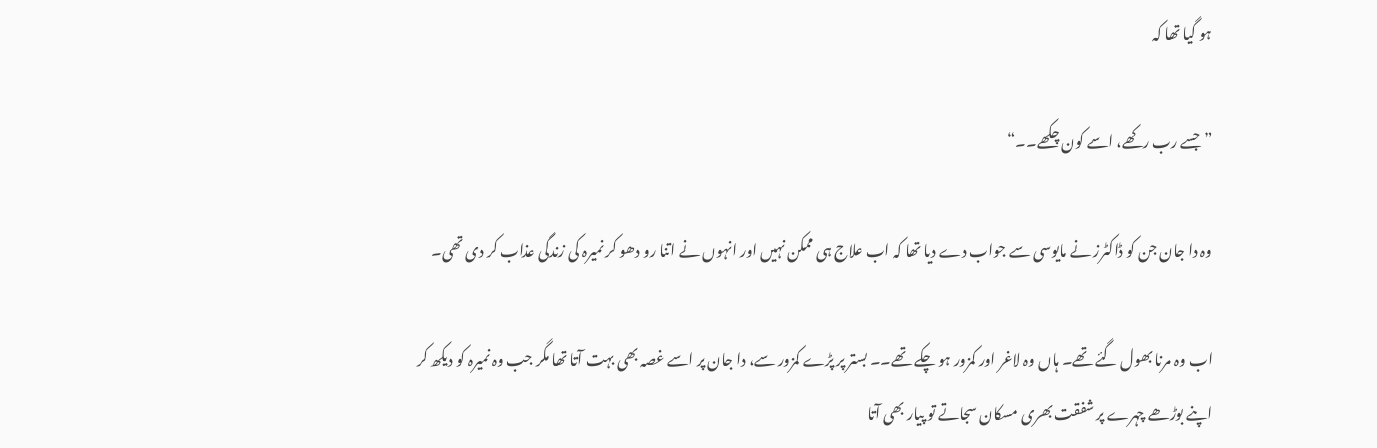ہو گیا تھا کہ

”جسے رب رکھے، اسے کون چکھے۔۔“

وہ دا جان جن کو ڈاکٹرز نے مایوسی سے جواب دے دیا تھا کہ اب علاج ہی ممکن نہیں اور انہوں نے اتنا رو دھو کر نمیرہ کی زندگی عذاب کر دی تھی۔

اب وہ مرنا بھول گئے تھے۔ ہاں وہ لاغر اور کمزور ہو چکے تھے۔۔ بستر پر پڑے کمزور سے، دا جان پر اسے غصہ بھی بہت آتا تھا مگر جب وہ نمیرہ کو دیکھ کر اپنے بوڑھے چہرے پر شفقت بھری مسکان سجاتے تو پیار بھی آتا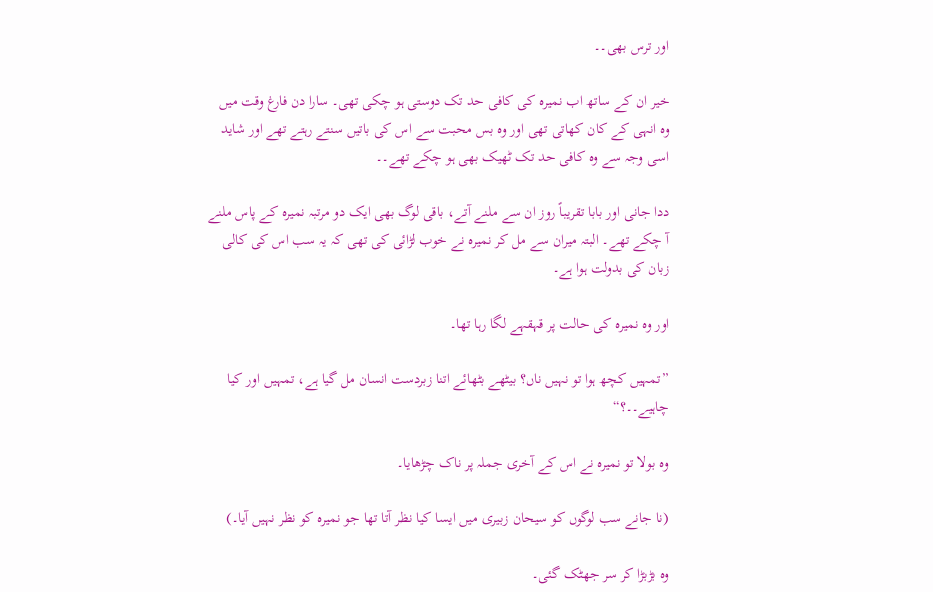اور ترس بھی۔۔

خیر ان کے ساتھ اب نمیرہ کی کافی حد تک دوستی ہو چکی تھی۔ سارا دن فارغ وقت میں وہ انہی کے کان کھاتی تھی اور وہ بس محبت سے اس کی باتیں سنتے رہتے تھے اور شاید اسی وجہ سے وہ کافی حد تک ٹھیک بھی ہو چکے تھے۔۔

ددا جانی اور بابا تقریباً روز ان سے ملنے آتے، باقی لوگ بھی ایک دو مرتبہ نمیرہ کے پاس ملنے آ چکے تھے۔ البتہ میران سے مل کر نمیرہ نے خوب لڑائی کی تھی کہ یہ سب اس کی کالی زبان کی بدولت ہوا ہے۔

اور وہ نمیرہ کی حالت پر قہقہے لگا رہا تھا۔

”تمہیں کچھ ہوا تو نہیں ناں؟ بیٹھے بٹھائے اتنا زبردست انسان مل گیا ہے، تمہیں اور کیا چاہیے۔۔؟“

وہ بولا تو نمیرہ نے اس کے آخری جملہ پر ناک چڑھایا۔

(نا جانے سب لوگوں کو سیحان زبیری میں ایسا کیا نظر آتا تھا جو نمیرہ کو نظر نہیں آیا۔)

وہ بڑبڑا کر سر جھٹک گئی۔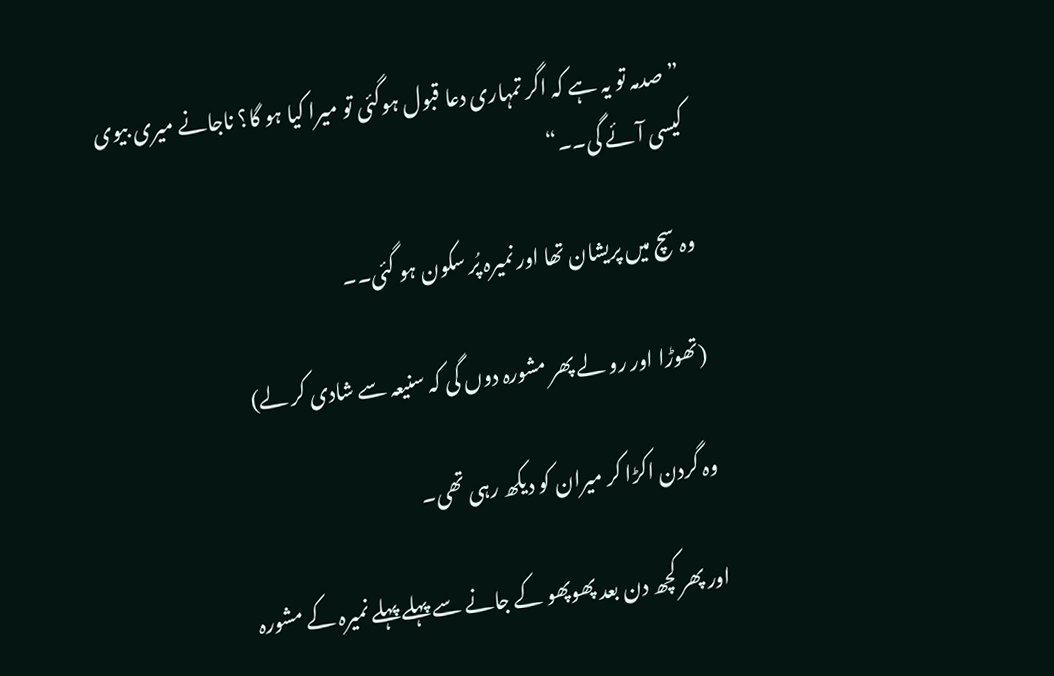”صدمہ تو یہ ہے کہ اگر تمہاری دعا قبول ہوگئی تو میرا کیا ہو گا؟ ناجانے میری بیوی کیسی آئے گی۔۔“

وہ سچ میں پریشان تھا اور نمیرہ پُر سکون ہو گئی۔۔

(تھوڑا اور رو لے پھر مشورہ دوں گی کہ سنیعہ سے شادی کر لے)

وہ گردن اکڑا کر میران کو دیکھ رہی تھی۔

اور پھر کچھ دن بعد پھوپھو کے جانے سے پہلے پہلے نمیرہ کے مشورہ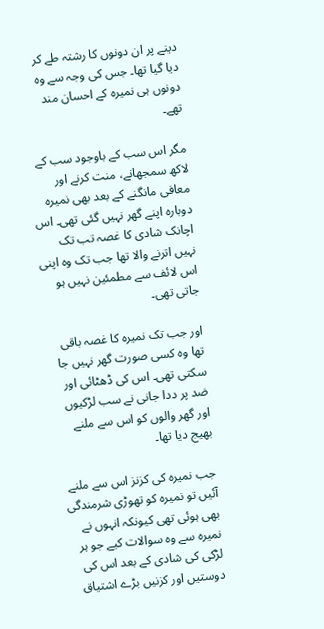دینے پر ان دونوں کا رشتہ طے کر دیا گیا تھا۔ جس کی وجہ سے وہ دونوں ہی نمیرہ کے احسان مند تھے۔

مگر اس سب کے باوجود سب کے لاکھ سمجھانے، منت کرنے اور معافی مانگنے کے بعد بھی نمیرہ دوبارہ اپنے گھر نہیں گئی تھی۔ اس اچانک شادی کا غصہ تب تک نہیں اترنے والا تھا جب تک وہ اپنی اس لائف سے مطمئین نہیں ہو جاتی تھی۔

اور جب تک نمیرہ کا غصہ باقی تھا وہ کسی صورت گھر نہیں جا سکتی تھی۔ اس کی ڈھٹائی اور ضد پر ددا جانی نے سب لڑکیوں اور گھر والوں کو اس سے ملنے بھیج دیا تھا۔

جب نمیرہ کی کزنز اس سے ملنے آئیں تو نمیرہ کو تھوڑی شرمندگی بھی ہوئی تھی کیونکہ انہوں نے نمیرہ سے وہ سوالات کیے جو ہر لڑکی کی شادی کے بعد اس کی دوستیں اور کزنیں بڑے اشتیاق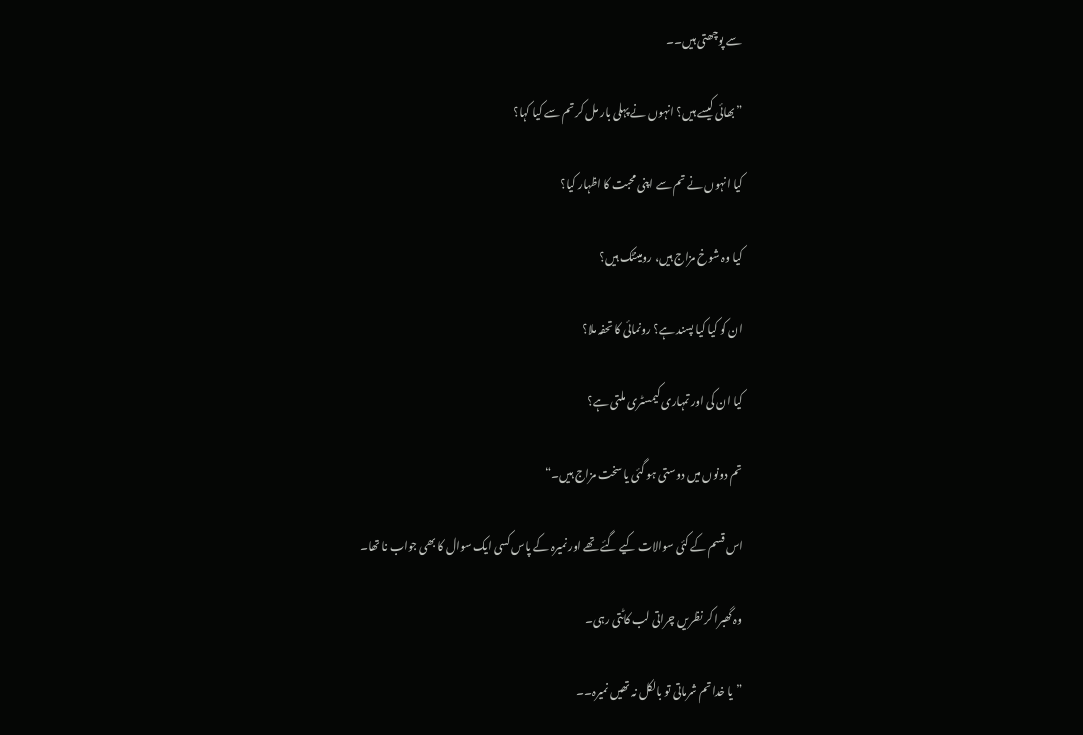سے پوچھتی ہیں۔۔

”بھائی کیسے ہیں؟ انہوں نے پہلی بار مل کر تم سے کیا کہا؟

کیا انہوں نے تم سے اپنی محبت کا اظہار کیا؟

کیا وہ شوخ مزاج ہیں، رومینٹک ہیں؟

ان کو کیا کیا پسند ہے؟ رونمائی کا تحفہ ملا؟

کیا ان کی اور تمہاری کیمسٹری ملتی ہے؟

تم دونوں میں دوستی ہو گئی یا سخت مزاج ہیں۔“

اس قسم کے کئی سوالات کیے گئے تھے اور نمیرہ کے پاس کسی ایک سوال کا بھی جواب نا تھا۔

وہ گھبرا کر نظریں چراتی لب کاٹتی رہی۔

”یا خدا تم شرماتی تو بالکل نہ تھیں نمیرہ۔۔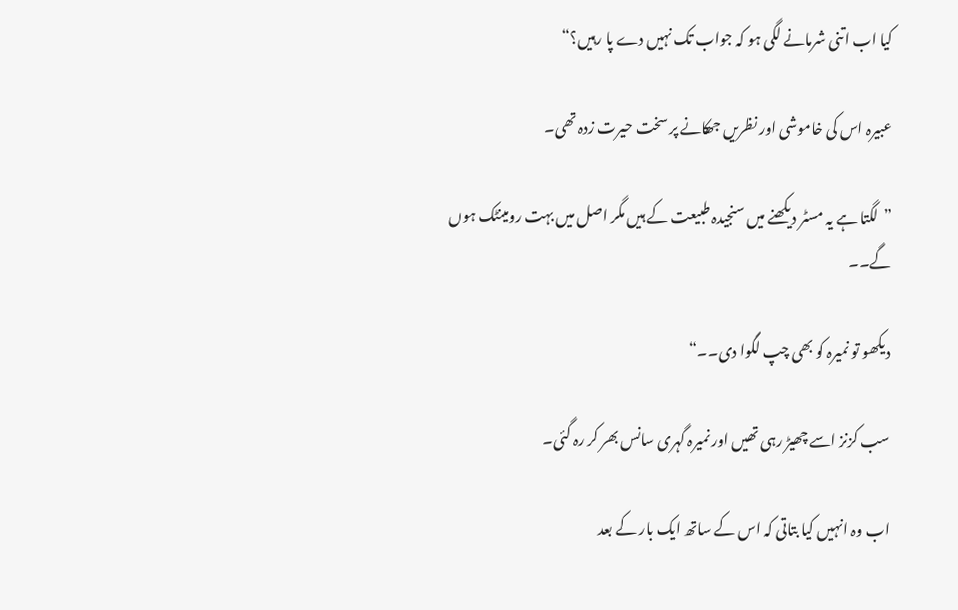کیا اب اتنی شرمانے لگی ہو کہ جواب تک نہیں دے پا رہیں؟“

عبیرہ اس کی خاموشی اور نظریں جھکانے پر سخت حیرت زدہ تھی۔

”لگتا ہے یہ مسٹر دیکھنے میں سنجیدہ طبیعت کے ہیں مگر اصل میں بہت رومینٹک ہوں گے۔۔

دیکھو تو نمیرہ کو بھی چپ لگوا دی۔۔“

سب کزنز اسے چھیڑ رہی تھیں اور نمیرہ گہری سانس بھر کر رہ گئی۔

اب وہ انہیں کیا بتاتی کہ اس کے ساتھ ایک بار کے بعد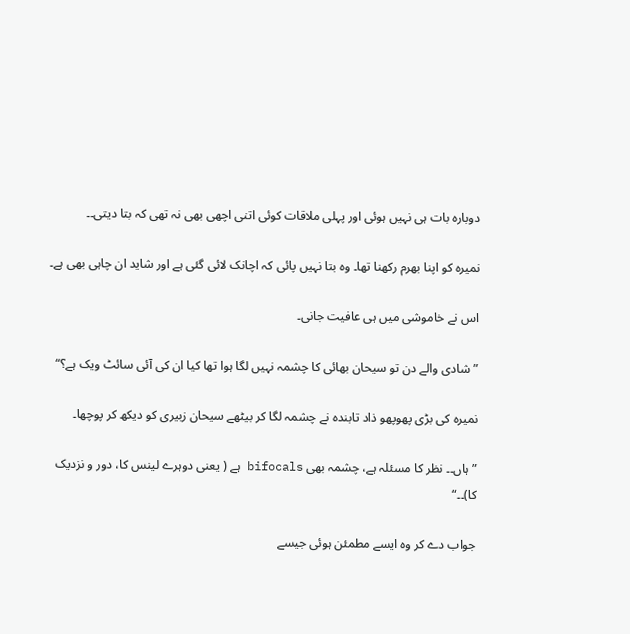دوبارہ بات ہی نہیں ہوئی اور پہلی ملاقات کوئی اتنی اچھی بھی نہ تھی کہ بتا دیتی۔۔

نمیرہ کو اپنا بھرم رکھنا تھا۔ وہ بتا نہیں پائی کہ اچانک لائی گئی ہے اور شاید ان چاہی بھی ہے۔

اس نے خاموشی میں ہی عافیت جانی۔

” شادی والے دن تو سیحان بھائی کا چشمہ نہیں لگا ہوا تھا کیا ان کی آئی سائٹ ویک ہے؟“

نمیرہ کی بڑی پھوپھو ذاد تابندہ نے چشمہ لگا کر بیٹھے سیحان زبیری کو دیکھ کر پوچها۔

”ہاں۔۔ نظر کا مسئلہ ہے، چشمہ بھی bifocals ہے ( یعنی دوہرے لینس کا، دور و نزدیک کا)۔۔“

جواب دے کر وہ ایسے مطمئن ہوئی جیسے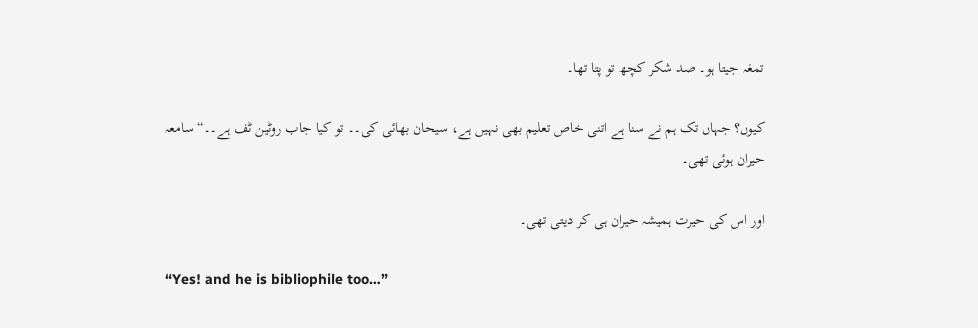تمغہ جیتا ہو۔ صد شکر کچھ تو پتا تھا۔

کیوں؟ جہاں تک ہم نے سنا ہے اتنی خاص تعليم بھی نہیں ہے، سیحان بھائی کی۔۔ تو کیا جاب روٹین ٹف ہے۔۔“ سامعہ حیران ہوئی تھی۔

اور اس کی حیرت ہمیشہ حیران ہی کر دیتی تھی۔

“Yes! and he is bibliophile too…”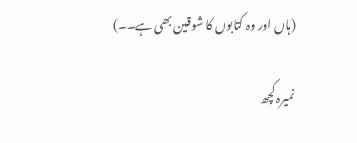(ہاں اور وہ کتابوں کا شوقین بھی ہے۔۔)

نمیرہ کچھ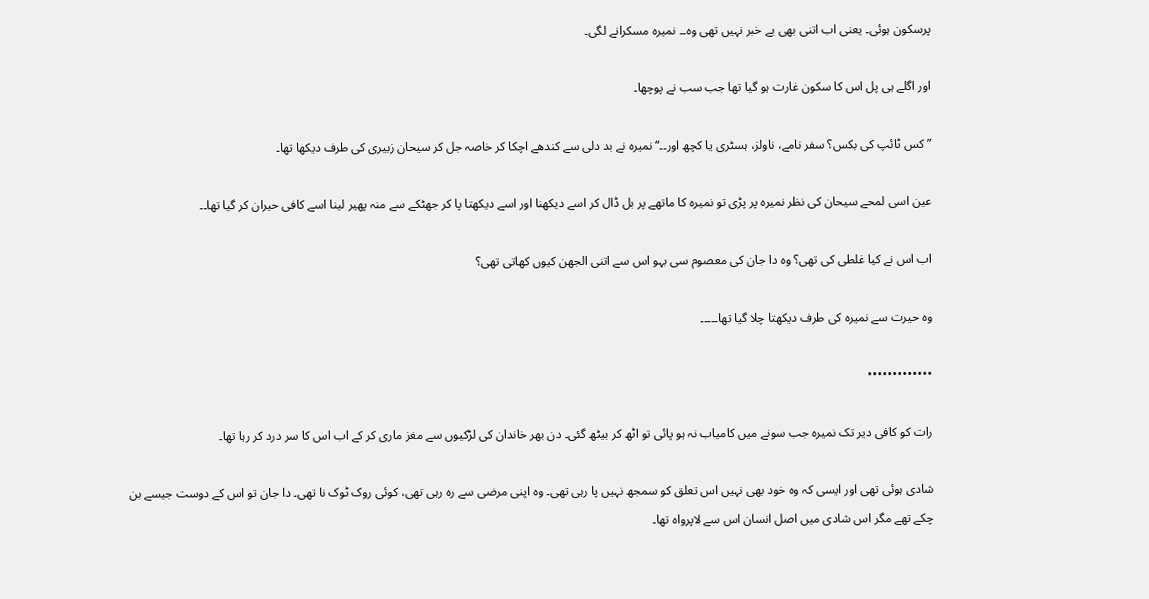پرسکون ہوئی۔ یعنی اب اتنی بھی بے خبر نہيں تھی وہ۔۔ نمیرہ مسکرانے لگی۔

اور اگلے ہی پل اس کا سکون غارت ہو گیا تھا جب سب نے پوچھا۔

”کس ٹائپ کی بکس؟ سفر نامے، ناولز، ہسٹری یا کچھ اور۔۔“ نمیرہ نے بد دلی سے کندھے اچکا کر خاصہ جل کر سیحان زبیری کی طرف دیکھا تھا۔

عین اسی لمحے سیحان کی نظر نمیرہ پر پڑی تو نمیرہ کا ماتھے پر بل ڈال کر اسے دیکھنا اور اسے دیکھتا پا کر جھٹکے سے منہ پھیر لینا اسے کافی حیران کر گیا تھا۔۔

اب اس نے کیا غلطی کی تھی؟ وہ دا جان کی معصوم سی بہو اس سے اتنی الجھن کیوں کھاتی تھی؟

وہ حیرت سے نمیرہ کی طرف دیکھتا چلا گیا تھا۔۔۔۔۔

•••••••••••••

رات کو کافی دیر تک نمیرہ جب سونے میں کامياب نہ ہو پائی تو اٹھ کر بیٹھ گئی۔ دن بھر خاندان کی لڑکیوں سے مغز ماری کر کے اب اس کا سر درد کر رہا تھا۔

شادی ہوئی تھی اور ایسی کہ وہ خود بھی نہیں اس تعلق کو سمجھ نہیں پا رہی تھی۔ وہ اپنی مرضی سے رہ رہی تھی، کوئی روک ٹوک نا تھی۔ دا جان تو اس کے دوست جیسے بن چکے تھے مگر اس شادی میں اصل انسان اس سے لاپرواہ تھا۔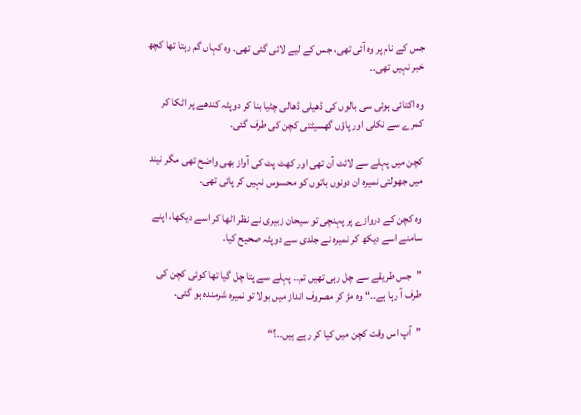جس کے نام پر وہ آئی تھی، جس کے لیے لائی گئی تھی۔ وہ کہاں گم رہتا تھا کچھ خبر نہیں تھی۔۔

وہ اکتائی ہوئی سی بالوں کی ڈھیلی ڈھالی چٹیا بنا کر دوپٹہ کندھے پر اٹکا کر کمرے سے نکلی اور پاؤں گھسیٹتی کچن کی طرف گئی۔

کچن میں پہلے سے لائٹ آن تھی اور کھٹ پٹ کی آواز بھی واضح تھی مگر نیند میں جھولتی نمیرہ ان دونوں باتوں کو محسوس نہیں کر پائی تھی۔

وہ کچن کے دروازے پر پہنچی تو سیحان زبیری نے نظر اٹھا کر اسے دیکھا، اپنے سامنے اسے دیکھ کر نمیرہ نے جلدی سے دوپٹہ صحیح کیا۔

”جس طریقے سے چل رہی تھیں تم۔۔ پہلے سے پتا چل گیا تھا کوئی کچن کی طرف آ رہا ہے۔۔“ وہ مڑ کر مصروف انداز میں بولا تو نمیرہ شرمندہ ہو گئی۔

”آپ اس وقت کچن میں کیا کر رہے ہیں۔۔؟“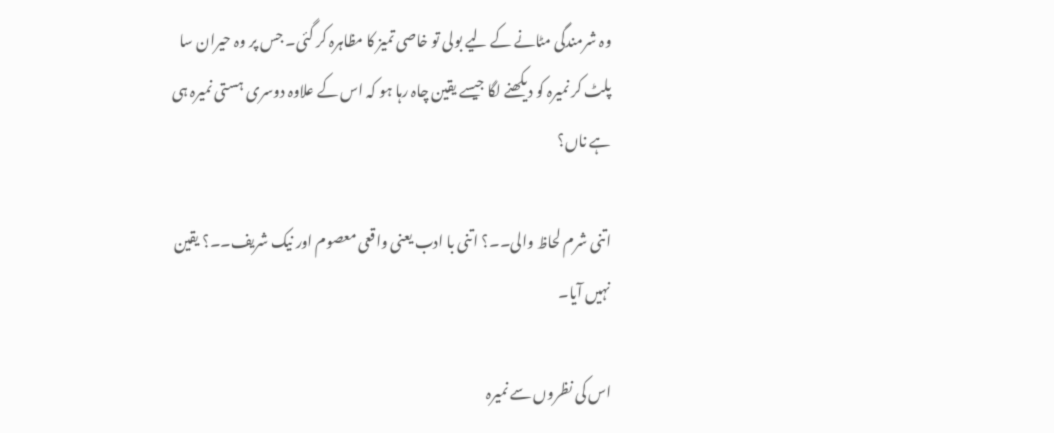وہ شرمندگی مٹانے کے لیے بولی تو خاصی تمیز کا مظاہرہ کر گئی۔ جس پر وہ حیران سا پلٹ کر نمیرہ کو دیکھنے لگا جیسے یقين چاہ رہا ہو کہ اس کے علاوہ دوسری ہستی نمیرہ ہی ہے ناں؟

اتنی شرم لحاظ والی۔۔؟ اتنی با ادب یعنی واقعی معصوم اور نیک شریف۔۔؟ یقین نہیں آیا۔

اس کی نظروں سے نمیرہ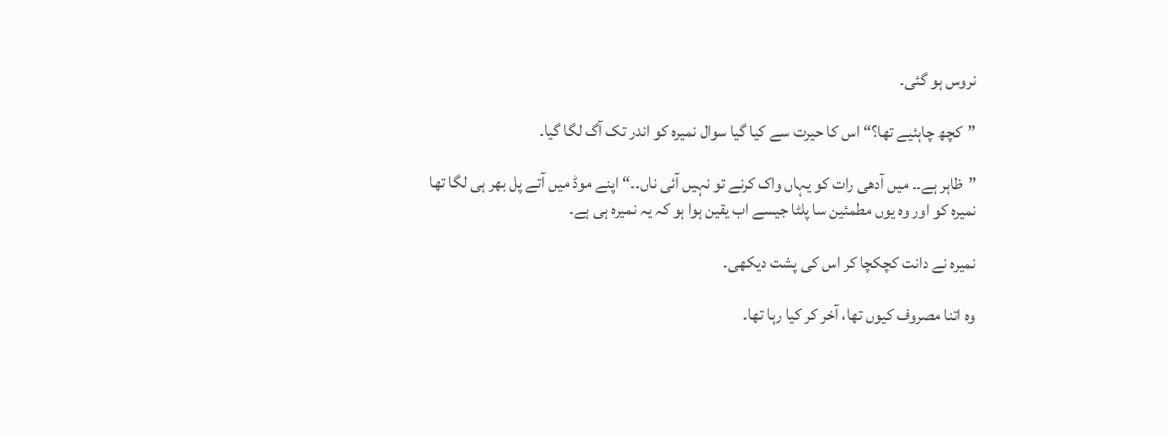نروس ہو گئی۔

”کچھ چاہئیے تھا؟“ اس کا حیرت سے کیا گیا سوال نمیرہ کو اندر تک آگ لگا گیا۔

”ظاہر ہے۔۔ میں آدھی رات کو یہاں واک کرنے تو نہیں آئی ناں۔۔“ اپنے موڈ میں آتے پل بھر ہی لگا تھا نمیرہ کو اور وہ یوں مطمئین سا پلٹا جیسے اب یقين ہوا ہو کہ یہ نمیرہ ہی ہے۔

نمیرہ نے دانت کچکچا کر اس کی پشت دیکھی۔

وہ اتنا مصروف کیوں تھا، آخر کر کیا رہا تھا۔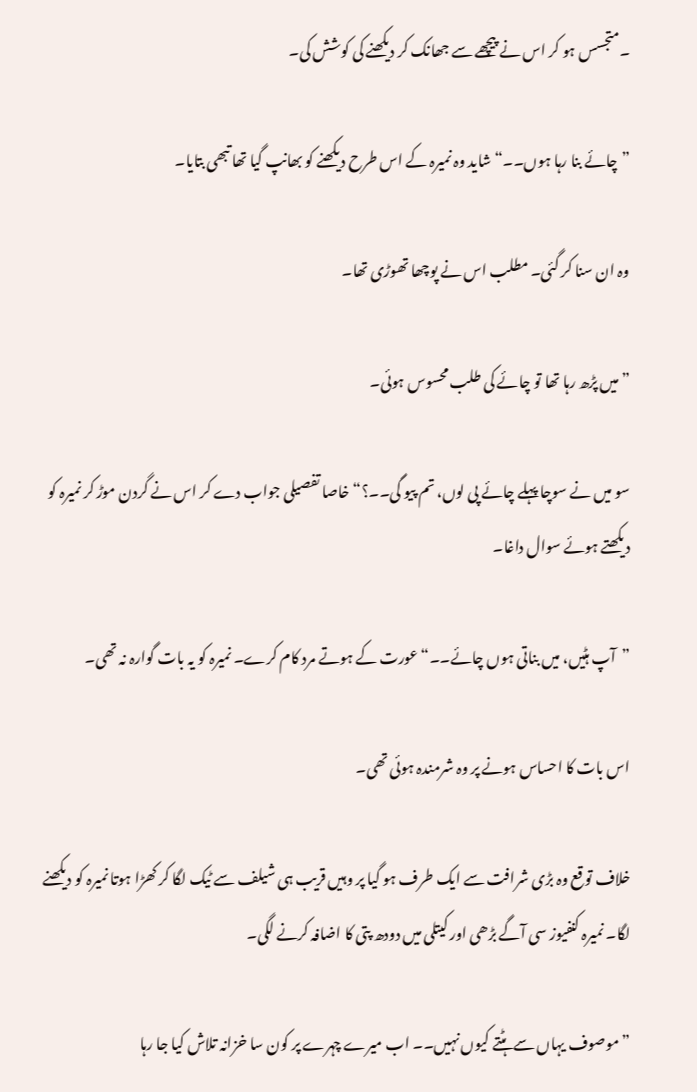۔متجسس ہو کر اس نے پیچھے سے جھانک کر دیکھنے کی کوشش کی۔

”چائے بنا رہا ہوں۔۔“ شاید وہ نمیرہ کے اس طرح دیکھنے کو بھانپ گیا تھا تبھی بتایا۔

وہ ان سنا کر گئی۔ مطلب اس نے پوچھا تھوڑی تھا۔

”میں پڑھ رہا تھا تو چائے کی طلب محسوس ہوئی۔

سو میں نے سوچا پہلے چائے پی لوں، تم پیو گی۔۔؟“ خاصا تفصيلی جواب دے کر اس نے گردن موڑ کر نمیرہ کو دیکھتے ہوئے سوال داغا۔

”آپ ہٹیں، میں بناتی ہوں چائے۔۔“ عورت کے ہوتے مرد کام کرے۔ نمیرہ کو یہ بات گوارہ نہ تھی۔

اس بات کا احساس ہونے پر وہ شرمندہ ہوئی تھی۔

خلاف توقع وہ بڑی شرافت سے ایک طرف ہو گیا پر وہيں قریب ہی شیلف سے ٹیک لگا کر کھڑا ہوتا نمیرہ کو دیکھنے لگا۔ نمیرہ کنفیوز سی آگے بڑھی اور کیتلی میں دودھ پتی کا اضافہ کرنے لگی۔

”موصوف یہاں سے ہٹتے کیوں نہیں۔۔ اب میرے چہرے پر کون سا خزانہ تلاش کیا جا رہا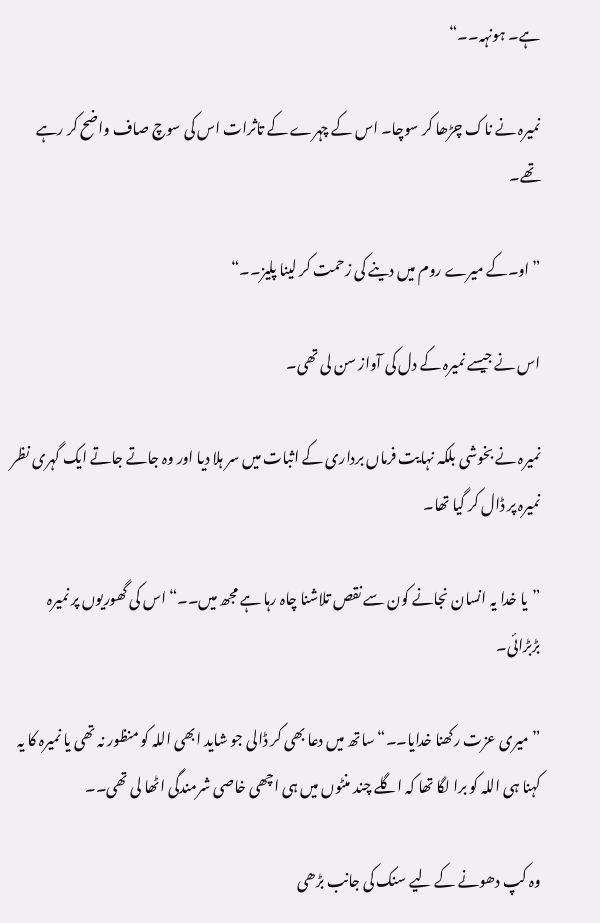ہے۔ ہونہہ۔۔“

نمیرہ نے ناک چڑھا کر سوچا۔ اس کے چہرے کے تاثرات اس کی سوچ صاف واضح کر رہے تھے۔

”او۔کے میرے روم میں دینے کی زحمت کر لینا پلیز۔۔“

اس نے جیسے نمیرہ کے دل کی آواز سن لی تھی۔

نمیرہ نے بخوشی بلکہ نہایت فرماں برداری کے اثبات میں سر ہلا دیا اور وہ جاتے جاتے ایک گہری نظر نمیرہ پر ڈال کر گیا تھا۔

”یا خدا یہ انسان نجانے کون سے نقص تلاشنا چاہ رہا ہے مجھ میں۔۔“ اس کی گھوریوں پر نمیرہ بڑبڑائی۔

”میری عزت رکھنا خدایا۔۔“ ساتھ میں دعا بھی کر ڈالی جو شاید ابھی اللہ کو منظور نہ تھی یا نمیرہ کا یہ کہنا ہی اللہ کو برا لگا تھا کہ اگلے چند منٹوں میں ہی اچھی خاصی شرمندگی اٹھا لی تھی۔۔

وہ کپ دھونے کے لیے سنک کی جانب بڑھی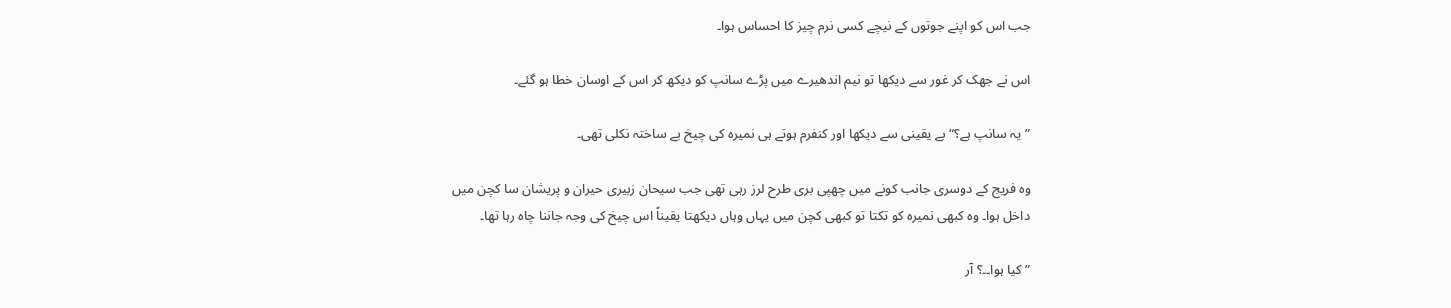جب اس کو اپنے جوتوں کے نیچے کسی نرم چیز کا احساس ہوا۔

اس نے جھک کر غور سے دیکھا تو نیم اندھیرے میں پڑے سانپ کو دیکھ کر اس کے اوسان خطا ہو گئے۔

”یہ سانپ ہے؟“ بے یقينی سے دیکھا اور کنفرم ہوتے ہی نمیرہ کی چیخ بے ساختہ نکلی تھی۔

وہ فریج کے دوسری جانب کونے میں چھپی بری طرح لرز رہی تھی جب سیحان زبیری حیران و پریشان سا کچن میں داخل ہوا۔ وہ کبھی نمیرہ کو تکتا تو کبھی کچن میں یہاں وہاں دیکھتا یقیناً اس چیخ کی وجہ جاننا چاہ رہا تھا۔

”کیا ہوا۔۔؟ آر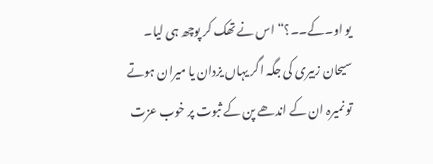یو او۔کے۔۔؟“ اس نے تھک کر پوچھ ہی لیا۔ سیحان زبیری کی جگہ اگر یہاں یزدان یا میران ہوتے تو نمیرہ ان کے اندھے پن کے ثبوت پر خوب عزت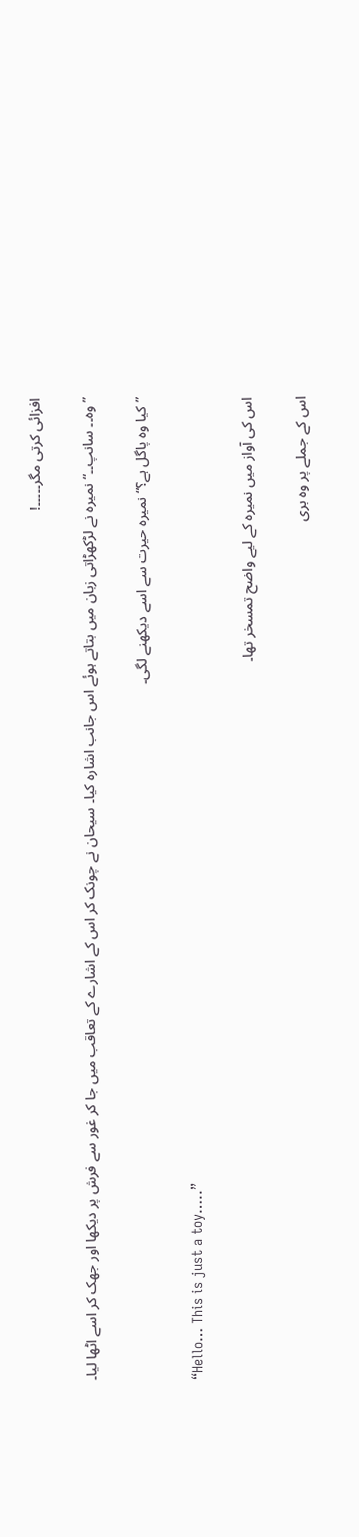افزائی کرتی مگر۔۔۔۔۔!

”وہ۔۔ سانپ۔۔“ نمیرہ نے لڑکھڑاتی زبان میں بتاتے ہوئے اس جانب اشارہ کیا۔ سیحان نے چونک کر اس کے اشارے کے تعاقب میں جا کر غور سے فرش پر دیکھا اور جھک کر اسے اٹھا لیا۔

”کیا وہ پاگل ہے؟“ نمیرہ حیرت سے اسے دیکھنے لگی۔

“Hello… This is just a toy…..”

اس کی آواز میں نمیرہ کے لیے واضح تمسخر تھا۔

اس کے جملے پر وہ بری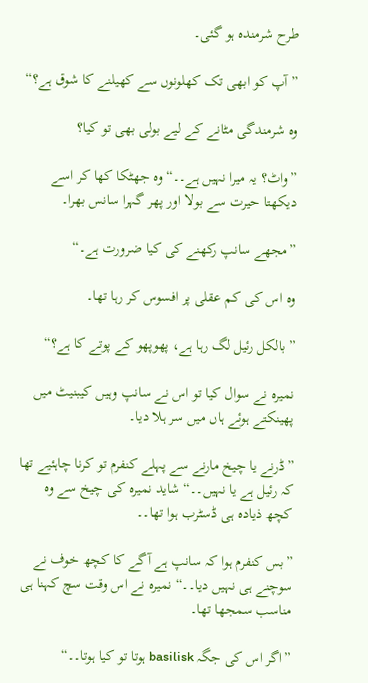طرح شرمندہ ہو گئی۔

”آپ کو ابھی تک کھلونوں سے کھیلنے کا شوق ہے؟“

وہ شرمندگی مٹانے کے لیے بولی بھی تو کیا؟

”واٹ؟ یہ میرا نہیں ہے۔۔“ وہ جھٹکا کھا کر اسے دیکھتا حیرت سے بولا اور پھر گہرا سانس بھرا۔

”مجھے سانپ رکھنے کی کیا ضرورت ہے۔“

وہ اس کی کم عقلی پر افسوس کر رہا تھا۔

”بالکل رئیل لگ رہا ہے، پھوپھو کے پوتے کا ہے؟“

نمیرہ نے سوال کیا تو اس نے سانپ وہیں کیبنیٹ میں پھینکتے ہوئے ہاں میں سر ہلا دیا۔

”ڈرنے یا چیخ مارنے سے پہلے کنفرم تو کرنا چاہئیے تھا کہ رئیل ہے یا نہیں۔۔“ شاید نمیرہ کی چیخ سے وہ کچھ ذیادہ ہی ڈسٹرب ہوا تھا۔۔

”بس کنفرم ہوا کہ سانپ ہے آگے کا کچھ خوف نے سوچنے ہی نہیں دیا۔۔“ نمیرہ نے اس وقت سچ کہنا ہی مناسب سمجھا تھا۔

”اگر اس کی جگہ basilisk ہوتا تو کیا ہوتا۔۔“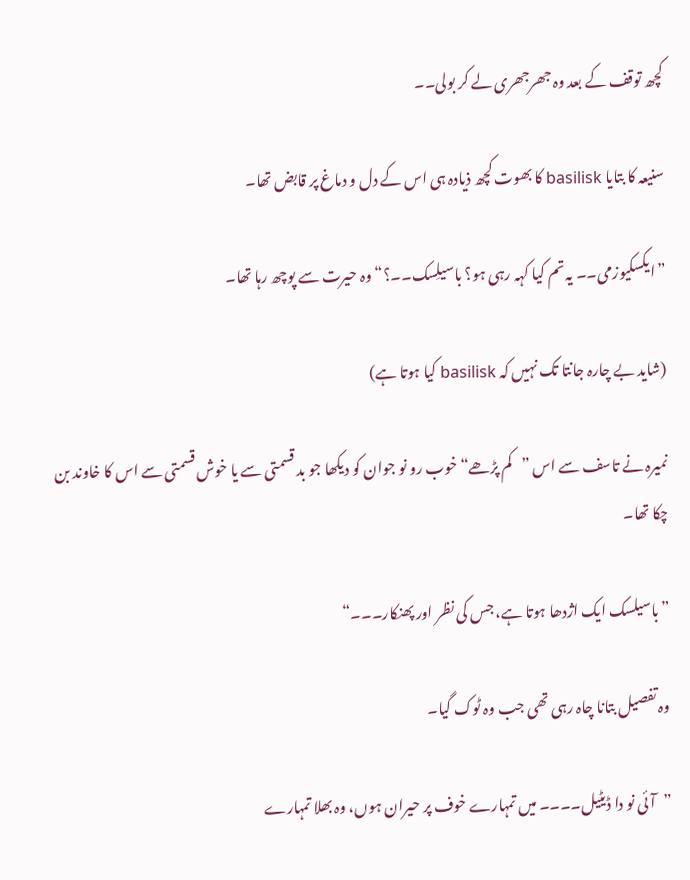کچھ توقف کے بعد وہ جھرجھری لے کر بولی۔۔

سنیعہ کا بتایا basilisk کا بھوت کچھ ذیادہ ہی اس کے دل و دماغ پر قابض تھا۔

”ایکسکیوزمی۔۔ یہ تم کیا کہہ رہی ہو؟ باسیلِسک۔۔؟“ وہ حیرت سے پوچھ رہا تھا۔

(شاید بے چارہ جانتا تک نہیں کہ basilisk کیا ہوتا ہے)

نمیرہ نے تاسف سے اس ”کم پڑھے“ خوب رو نو جوان کو دیکھا جو بد قسمتی سے یا خوش قسمتی سے اس کا خاوند بن چکا تھا۔

”باسیلسک ایک اژدھا ہوتا ہے، جس کی نظر اور پھنکار۔۔۔“

وہ تفصیل بتانا چاہ رہی تھی جب وہ ٹوک گیا۔

”آئی نو دا ڈیٹیل۔۔۔۔ میں تمہارے خوف پر حیران ہوں، وہ بھلا تمہارے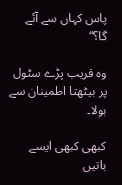پاس کہاں سے آئے گا؟“

وہ قریب پڑے سٹول پر بیٹھتا اطمینان سے بولا۔

کبھی کبھی ایسے باتیں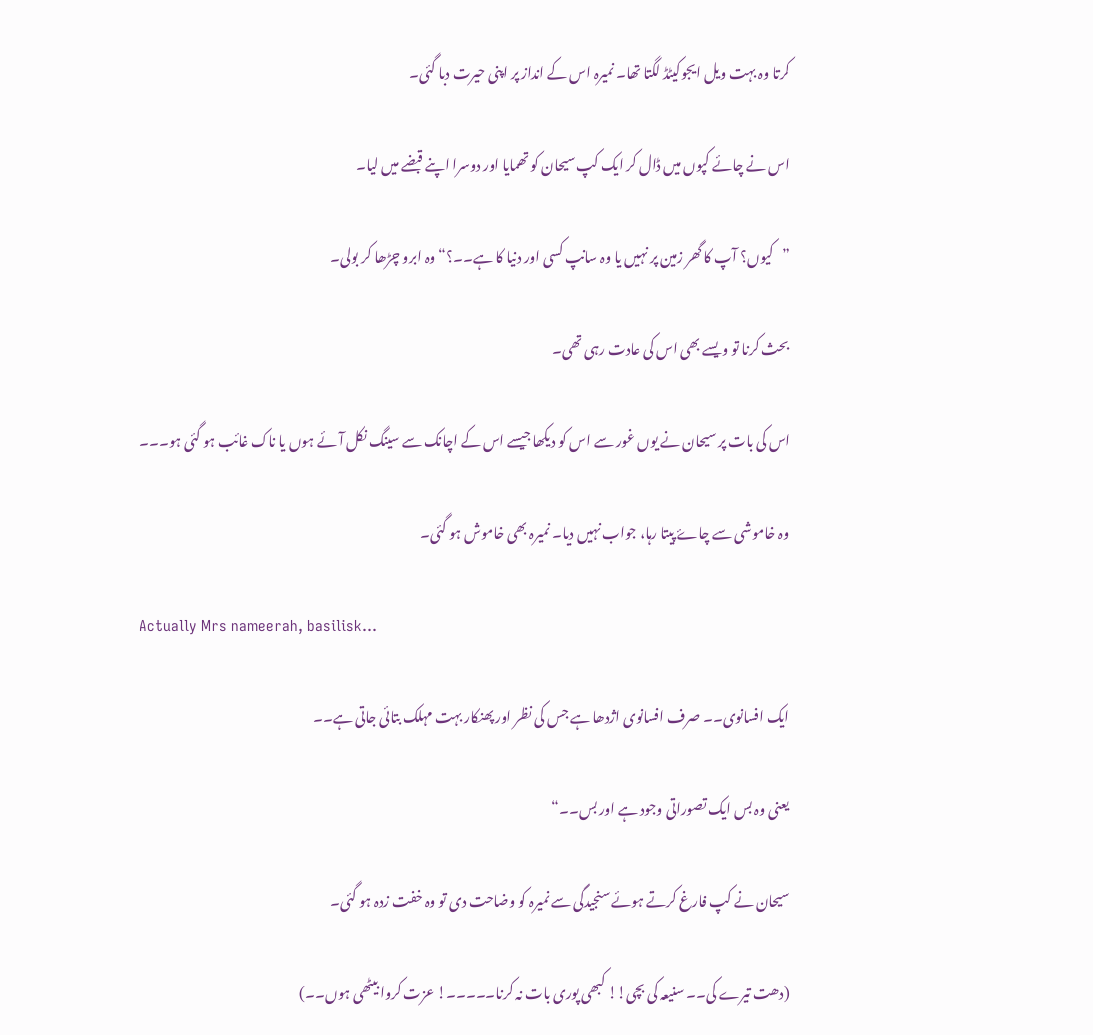کرتا وہ بہت ویل ایجوکیٹڈ لگتا تھا۔ نمیرہ اس کے انداز پر اپنی حیرت دبا گئی۔

اس نے چائے کپوں میں ڈال کر ایک کپ سیحان کو تھمایا اور دوسرا اپنے قبضے میں لیا۔

”کیوں؟ آپ کا گھر زمين پر نہیں یا وہ سانپ کسی اور دنیا کا ہے۔۔؟“ وہ ابرو چڑھا کر بولی۔

بحث کرنا تو ویسے بھی اس کی عادت رہی تھی۔

اس کی بات پر سیحان نے یوں غور سے اس کو دیکھا جیسے اس کے اچانک سے سینگ نکل آئے ہوں یا ناک غائب ہو گئی ہو۔۔۔

وہ خاموشی سے چاۓ پیتا رہا، جواب نہیں دیا۔ نمیرہ بھی خاموش ہو گئی۔

Actually Mrs nameerah, basilisk…

ایک افسانوی۔۔ صرف افسانوی اژدھا ہے جس کی نظر اور پھنکار بہت مہلک بتائی جاتی ہے۔۔

یعنی وہ بس ایک تصوراتی وجود ہے اور بس۔۔“

سیحان نے کپ فارغ کرتے ہوئے سنجیدگی سے نمیرہ کو وضاحت دی تو وہ خفت زدہ ہو گئی۔

(دھت تیرے کی۔۔ سنیعہ کی بچی!! کبھی پوری بات نہ کرنا۔۔۔۔۔! عزت کروا بیٹھی ہوں۔۔)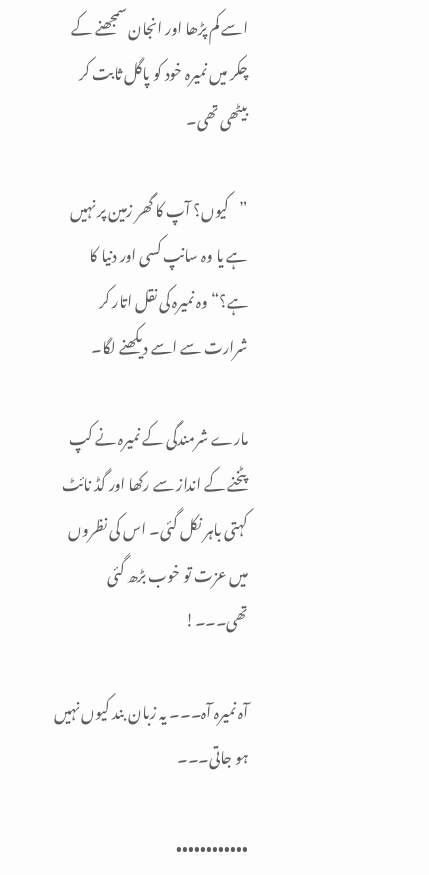اسے کم پڑھا اور انجان سمجھنے کے چکر میں نمیرہ خود کو پاگل ثابت کر بیٹھی تھی۔

”کیوں؟ آپ کا گھر زمین پر نہيں ہے یا وہ سانپ کسی اور دنیا کا ہے؟“ وہ نمیرہ کی نقل اتار کر شرارت سے اسے دیکھنے لگا۔

مارے شرمندگی کے نمیرہ نے کپ پٹخنے کے انداز سے رکھا اور گڈ نائٹ کہتی باہر نکل گئی۔ اس کی نظروں میں عزت تو خوب بڑھ گئی تھی۔۔۔!

آہ نمیرہ آہ۔۔۔ یہ زبان بند کیوں نہیں ہو جاتی۔۔۔

••••••••••••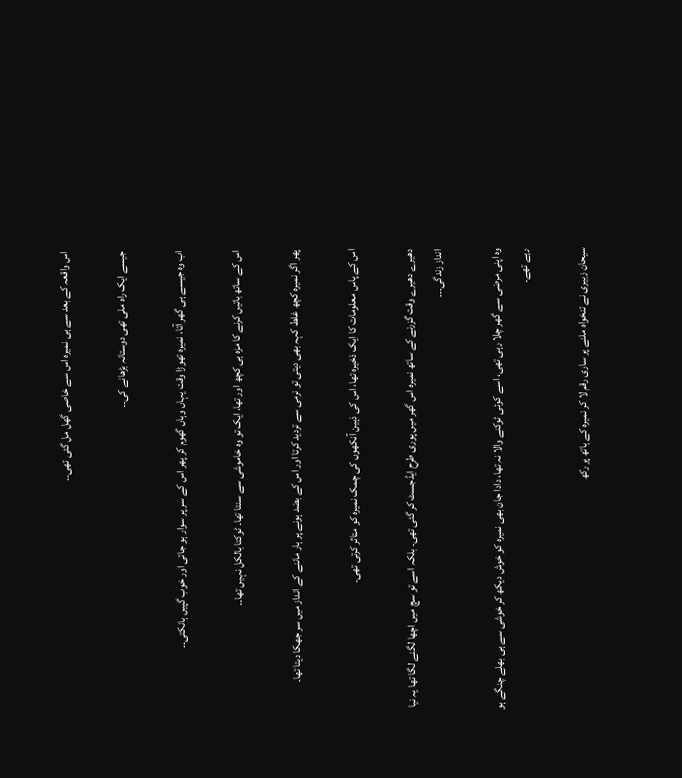اس واقعہ کے بعد سے ہی نمیرہ اس سے خاصی گھل مل گئی تھی۔۔

جیسے ایک راہ ملی تھی دوستانہ بڑھانے کی۔۔

اب وہ جیسے ہی گھر آتا، نمیرہ تھوڑا وقت یہاں وہاں گھوم کر پھر اس کے سر پر سوار ہو جاتی اور خوب گپیں ہانکتی۔۔

اس کے ساتھ باتيں کرنے کا مزہ ہی کچھ اور تھا، ایک تو وہ خاموشی سے سنتا تھا۔ ٹوکتا بالکل نہیں تھا۔۔

پھر اگر نمیرہ کچھ غلط کہہ بھی دیتی تو نرمی سے تردید کرتا اور اس کے بضد ہونے پر ہار ماننے کے انداز میں سر جھکا دیتا تھا۔

اس کے پاس معلومات کا ایک ذخیرہ تھا، اس کی ذہین آنکھوں کی چمک نمیرہ کو متاثر کرتی تھی۔

دھیرے دھیرے وقت گزرنے کے ساتھ نمیرہ اس گھر میں پوری طرح ایڈجسٹ کر گئی تھی۔ بلکہ اسے تو سچ میں اچھا لگنے لگا تھا یہ نیا انداز زندگی۔۔۔

وہ اپنی مرضی سے گھر چلا رہی تھی، اسے کوئی ٹوکنے والا نہ تھا، دادا جان بھی نمیرہ کو خوش دیکھ کر خوشی سے ہی بھلے چنگے ہو رہے تھے۔

سیحان زبیری نے تنخواہ ملنے پر ساری رقم لا کر نمیرہ کے ہاتھ پر رکھ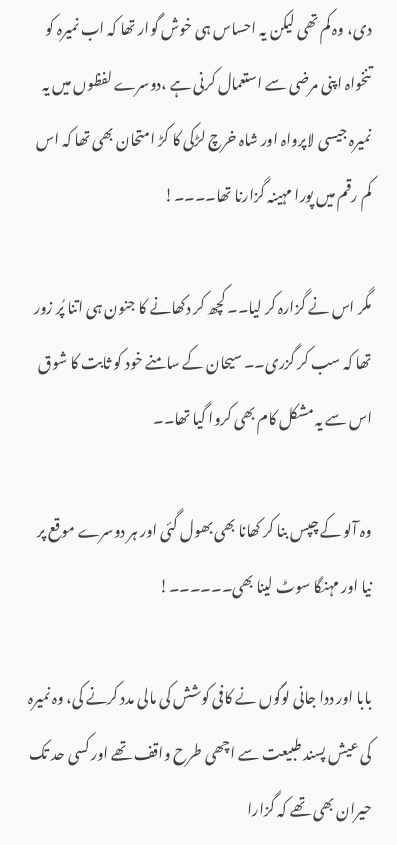دی، وہ کم تھی لیکن یہ احساس ہی خوش گوار تھا کہ اب نمیرہ کو تنخواہ اپنی مرضی سے استعمال کرنی ہے ،دوسرے لفظوں میں یہ نمیرہ جیسی لاپرواہ اور شاہ خرچ لڑکی کا کڑ امتحان بھی تھا کہ اس کم رقم میں پورا مہینہ گزارنا تھا۔۔۔۔!

مگر اس نے گزارہ کر لیا۔۔ کچھ کر دکھانے کا جنون ہی اتنا پُر زور تھا کہ سب کر گزری۔۔ سیحان کے سامنے خود کو ثابت کا شوق اس سے یہ مشکل کام بھی کروا گیا تھا۔۔

وہ آلو کے چپس بنا کر کھانا بھی بھول گئی اور ہر دوسرے موقع پر نیا اور مہنگا سوٹ لینا بھی۔۔۔۔۔۔!

بابا اور ددا جانی لوگوں نے کافی کوشش کی مالی مدد کرنے کی، وہ نمیرہ کی عیش پسند طبیعت سے اچھی طرح واقف تھے اور کسی حد تک حیران بھی تھے کہ گزارا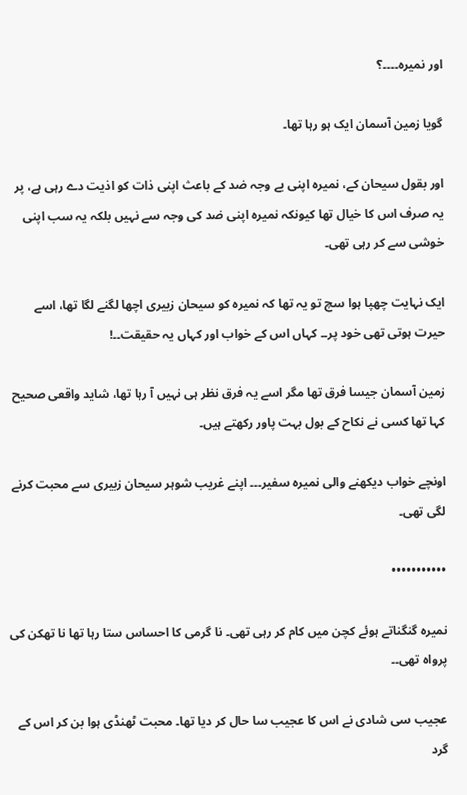اور نمیرہ۔۔۔۔؟

گویا زمین آسمان ایک ہو رہا تھا۔

اور بقول سیحان کے، نمیرہ اپنی بے وجہ ضد کے باعث اپنی ذات کو اذیت دے رہی ہے، پر یہ صرف اس کا خیال تھا کیونکہ نمیرہ اپنی ضد کی وجہ سے نہیں بلکہ یہ سب اپنی خوشی سے کر رہی تھی۔

ایک نہایت چھپا ہوا سچ تو یہ تھا کہ نمیرہ کو سیحان زبیری اچھا لگنے لگا تھا، اسے حیرت ہوتی تھی خود پر۔۔ کہاں اس کے خواب اور کہاں یہ حقیقت۔۔!

زمین آسمان جیسا فرق تھا مگر اسے یہ فرق نظر ہی نہیں آ رہا تھا، شاید واقعی صحیح کہا تھا کسی نے نکاح کے بول بہت پاور رکھتے ہیں۔

اونچے خواب دیکھنے والی نمیرہ سفیر۔۔۔ اپنے غریب شوہر سیحان زبیری سے محبت کرنے لگی تھی۔

•••••••••••

نمیرہ گنگناتے ہوئے کچن میں کام کر رہی تھی۔ نا گرمی کا احساس ستا رہا تھا نا تھکن کی پرواہ تھی۔۔

عجیب سی شادی نے اس کا عجیب سا حال کر دیا تھا۔ محبت ٹھنڈی ہوا بن کر اس کے گرد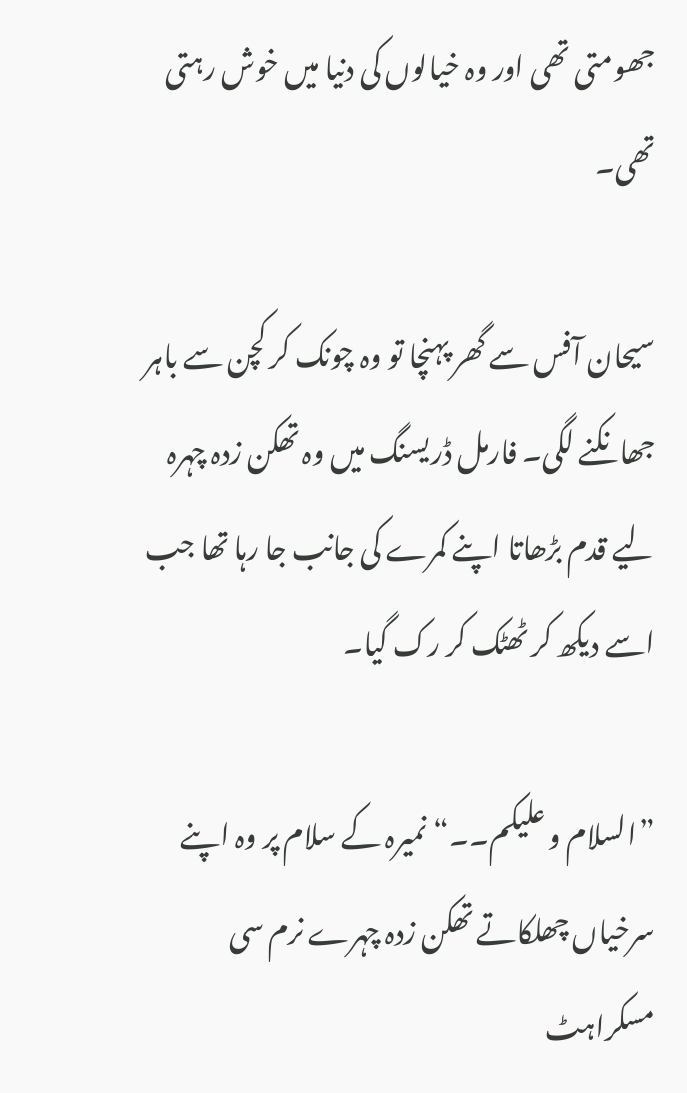جھومتی تھی اور وہ خیالوں کی دنیا میں خوش رہتی تھی۔

سیحان آفس سے گھر پہنچا تو وہ چونک کر کچن سے باہر جھانکنے لگی۔ فارمل ڈریسنگ میں وہ تھکن زدہ چہرہ لیے قدم بڑھاتا اپنے کمرے کی جانب جا رہا تھا جب اسے دیکھ کر ٹھٹک کر رک گیا۔

”السلام و علیکم۔۔“ نمیرہ کے سلام پر وہ اپنے سرخیاں چھلکاتے تھکن زدہ چہرے نرم سی مسکراہٹ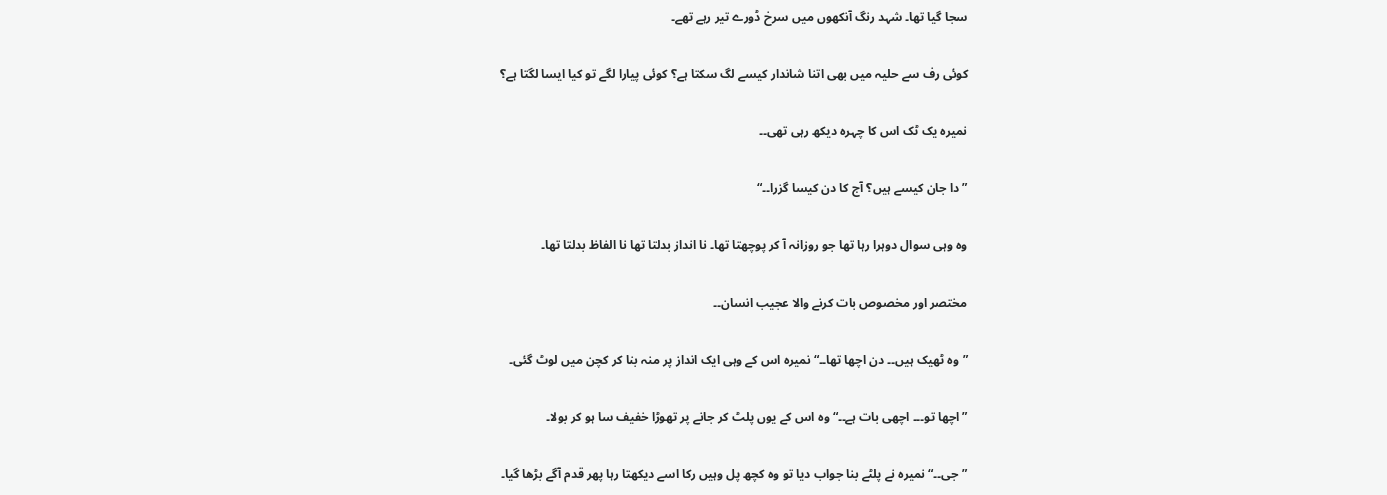سجا گیا تھا۔ شہد رنگ آنکھوں میں سرخ ڈورے تیر رہے تھے۔

کوئی رف سے حلیہ میں بھی اتنا شاندار کیسے لگ سکتا ہے؟ کوئی پیارا لگے تو کیا ایسا لگتا ہے؟

نمیرہ یک ٹک اس کا چہرہ دیکھ رہی تھی۔۔

”دا جان کیسے ہیں؟ آج کا دن کیسا گزرا۔۔“

وہ وہی سوال دوہرا رہا تھا جو روزانہ آ کر پوچھتا تھا۔ نا انداز بدلتا تھا نا الفاظ بدلتا تھا۔

مختصر اور مخصوص بات کرنے والا عجیب انسان۔۔

”وہ ٹھیک ہیں۔۔ دن اچھا تھا۔۔“ نمیرہ اس کے وہی ایک انداز پر منہ بنا کر کچن میں لوٹ گئی۔

”اچھا تو۔۔۔ اچھی بات ہے۔۔“ وہ اس کے یوں پلٹ کر جانے پر تھوڑا خفیف سا ہو کر بولا۔

”جی۔۔“ نمیرہ نے پلٹے بنا جواب دیا تو وہ کچھ پل وہیں رکا اسے دیکھتا رہا پھر قدم آگے بڑھا گیا۔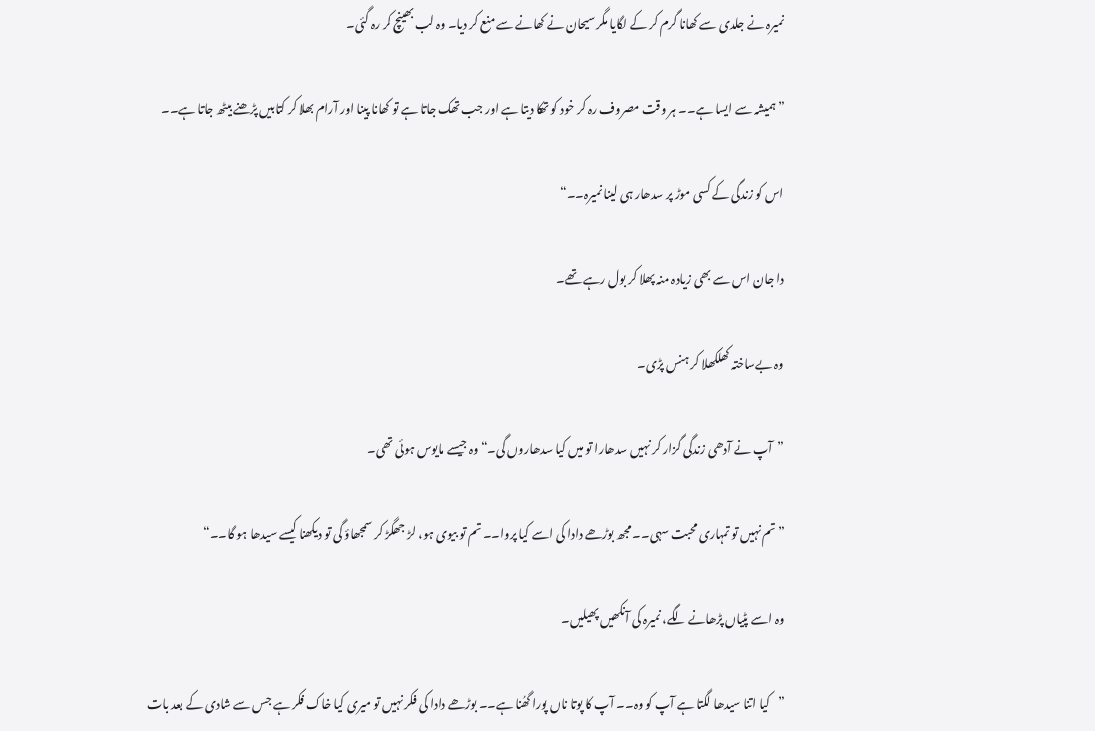نمیرہ نے جلدی سے کھانا گرم کر کے لگایا مگر سیحان نے کھانے سے منع کر دیا۔ وہ لب بھینچ کر رہ گئی۔

”ہمیشہ سے ایسا ہے۔۔ ہر وقت مصروف رہ کر خود کو تھکا دیتا ہے اور جب تھک جاتا ہے تو کھانا پینا اور آرام بھلا کر کتابیں پڑھنے بیٹھ جاتا ہے۔۔

اس کو زندگی کے کسی موڑ پر سدھار ہی لینا نمیرہ۔۔“

دا جان اس سے بھی زیادہ منہ پھلا کر بول رہے تھے۔

وہ بےساختہ کھلکھلا کر ہنس پڑی۔

”آپ نے آدھی زندگی گزار کر نہیں سدھارا تو میں کیا سدھاروں گی۔“ وہ جیسے مایوس ہوئی تھی۔

”تم نہیں تو تمہاری محبت سہی۔۔ مجھ بوڑھے دادا کی اسے کیا پروا۔۔ تم تو بیوی ہو، لڑ جھگڑ کر سمجھاؤ گی تو دیکھنا کیسے سیدھا ہو گا۔۔“

وہ اسے پٹیاں پڑھانے لگے، نمیرہ کی آنکھیں پھیلیں۔

”کیا اتنا سیدھا لگتا ہے آپ کو وہ۔۔ آپ کا پوتا ناں پورا گھُنا ہے۔۔ بوڑھے دادا کی فکر نہیں تو میری کیا خاک فکر ہے جس سے شادی کے بعد بات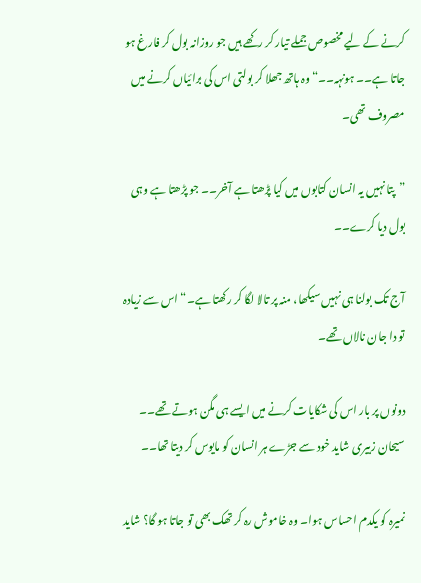کرنے کے لیے مخصوص جملے تیار کر رکھے ہیں جو روزانہ بول کر فارغ ہو جاتا ہے۔۔ ہونہہ۔۔“ وہ ہاتھ جھلا کر بولتی اس کی برائیاں کرنے میں مصروف تھی۔

”پتا نہیں یہ انسان کتابوں میں کیا پڑھتا ہے آخر۔۔ جو پڑھتا ہے وہی بول دیا کرے۔۔

آج تک بولنا ہی نہیں سیکھا، منہ پر تالا لگا کر رکھتا ہے۔“ اس سے زیادہ تو دا جان نالاں تھے۔

دونوں پر بار اس کی شکایات کرنے میں ایسے ہی مگن ہوتے تھے۔۔ سیحان زبیری شاید خود سے جڑے ہر انسان کو مایوس کر دیتا تھا۔۔

نمیرہ کو یکدم احساس ہوا۔ وہ خاموش رہ کر تھک بھی تو جاتا ہو گا؟ شاید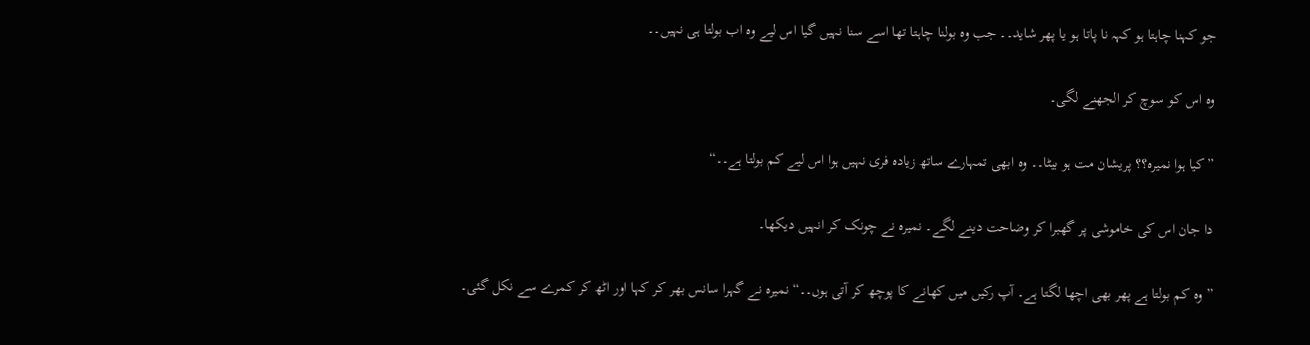جو کہنا چاہتا ہو کہہ نا پاتا ہو یا پھر شاید۔۔ جب وہ بولنا چاہتا تھا اسے سنا نہیں گیا اس لیے وہ اب بولتا ہی نہیں۔۔

وہ اس کو سوچ کر الجھنے لگی۔

”کیا ہوا نمیرہ؟؟ پریشان مت ہو بیٹا۔۔ وہ ابھی تمہارے ساتھ زیادہ فری نہیں ہوا اس لیے کم بولتا ہے۔۔“

دا جان اس کی خاموشی پر گھبرا کر وضاحت دینے لگے۔ نمیرہ نے چونک کر انہیں دیکھا۔

”وہ کم بولتا ہے پھر بھی اچھا لگتا ہے۔ آپ رکیں میں کھانے کا پوچھ کر آتی ہوں۔۔“ نمیرہ نے گہرا سانس بھر کر کہا اور اٹھ کر کمرے سے نکل گئی۔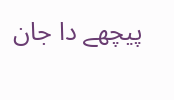پیچھے دا جان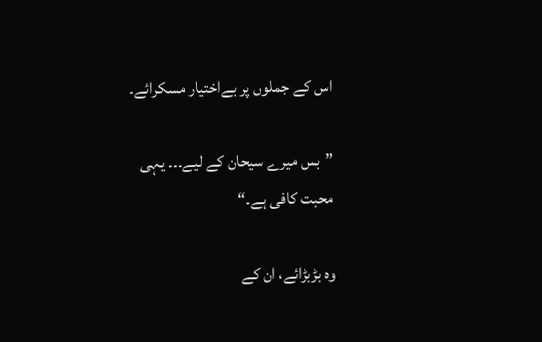اس کے جملوں پر بےاختیار مسکرائے۔

”بس میرے سیحان کے لیے۔۔۔ یہی محبت کافی ہے۔“

وہ بڑبڑائے، ان کے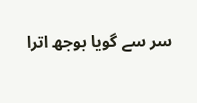سر سے گویا بوجھ اترا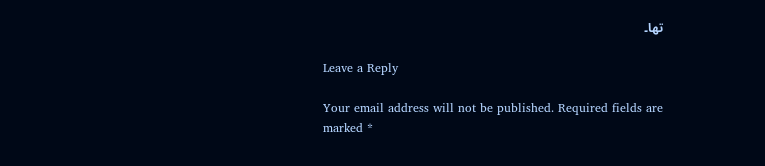تھا۔

Leave a Reply

Your email address will not be published. Required fields are marked *